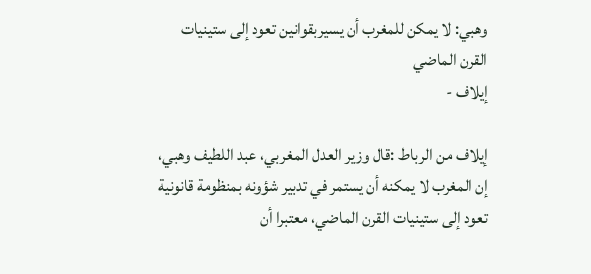وهبي: لا يمكن للمغرب أن يسيربقوانين تعود إلى ستينيات القرن الماضي
إيلاف -

إيلاف من الرباط :قال وزير العدل المغربي، عبد اللطيف وهبي، إن المغرب لا يمكنه أن يستمر في تدبير شؤونه بمنظومة قانونية تعود إلى ستينيات القرن الماضي، معتبرا أن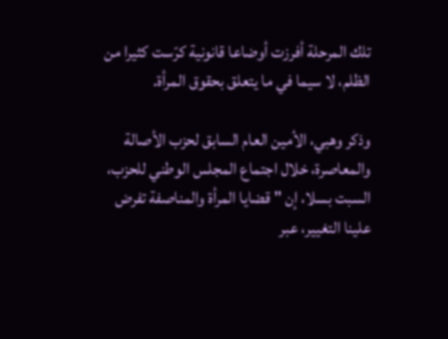تلك المرحلة أفرزت أوضاعا قانونية كرّست كثيرا من الظلم، لا سيما في ما يتعلق بحقوق المرأة.

وذكر وهبي، الأمين العام السابق لحزب الأصالة والمعاصرة، خلال اجتماع المجلس الوطني للحزب، السبت بسلا، إن "قضايا المرأة والمناصفة تفرض علينا التغيير، عبر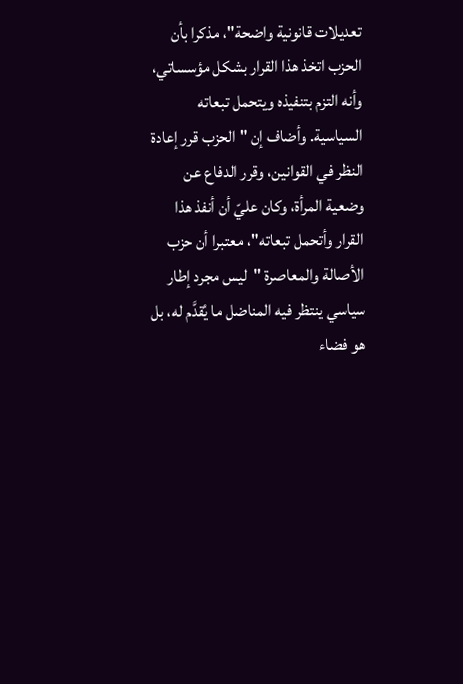تعديلات قانونية واضحة"، مذكرا بأن الحزب اتخذ هذا القرار بشكل مؤسساتي، وأنه التزم بتنفيذه ويتحمل تبعاته السياسية. وأضاف إن "الحزب قرر إعادة النظر في القوانين، وقرر الدفاع عن وضعية المرأة، وكان عليّ أن أنفذ هذا القرار وأتحمل تبعاته"، معتبرا أن حزب الأصالة والمعاصرة "ليس مجرد إطار سياسي ينتظر فيه المناضل ما يُقدَّم له، بل هو فضاء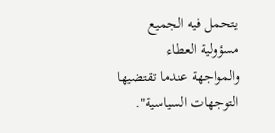يتحمل فيه الجميع مسؤولية العطاء والمواجهة عندما تقتضيها التوجهات السياسية".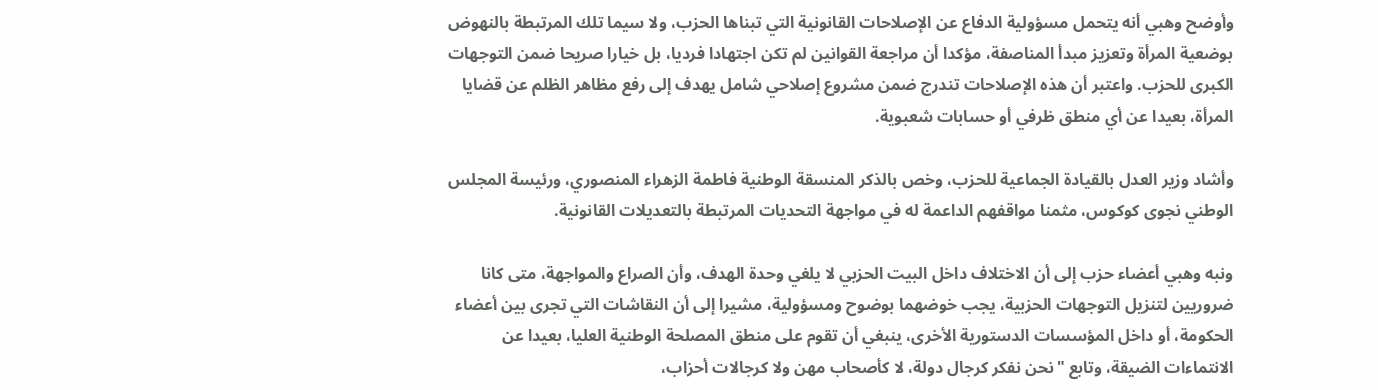وأوضح وهبي أنه يتحمل مسؤولية الدفاع عن الإصلاحات القانونية التي تبناها الحزب، ولا سيما تلك المرتبطة بالنهوض بوضعية المرأة وتعزيز مبدأ المناصفة، مؤكدا أن مراجعة القوانين لم تكن اجتهادا فرديا، بل خيارا صريحا ضمن التوجهات الكبرى للحزب. واعتبر أن هذه الإصلاحات تندرج ضمن مشروع إصلاحي شامل يهدف إلى رفع مظاهر الظلم عن قضايا المرأة، بعيدا عن أي منطق ظرفي أو حسابات شعبوية.

وأشاد وزير العدل بالقيادة الجماعية للحزب، وخص بالذكر المنسقة الوطنية فاطمة الزهراء المنصوري، ورئيسة المجلس الوطني نجوى كوكوس، مثمنا مواقفهم الداعمة له في مواجهة التحديات المرتبطة بالتعديلات القانونية.

ونبه وهبي أعضاء حزب إلى أن الاختلاف داخل البيت الحزبي لا يلغي وحدة الهدف، وأن الصراع والمواجهة، متى كانا ضروريين لتنزيل التوجهات الحزبية، يجب خوضهما بوضوح ومسؤولية، مشيرا إلى أن النقاشات التي تجرى بين أعضاء الحكومة، أو داخل المؤسسات الدستورية الأخرى، ينبغي أن تقوم على منطق المصلحة الوطنية العليا، بعيدا عن الانتماءات الضيقة، وتابع "نحن نفكر كرجال دولة، لا كأصحاب مهن ولا كرجالات أحزاب،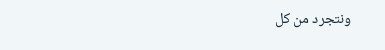ونتجرد من كل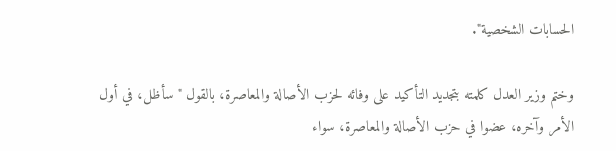الحسابات الشخصية".

وختم وزير العدل كلمته بتجديد التأكيد على وفائه لحزب الأصالة والمعاصرة، بالقول "سأظل، في أول الأمر وآخره، عضوا في حزب الأصالة والمعاصرة، سواء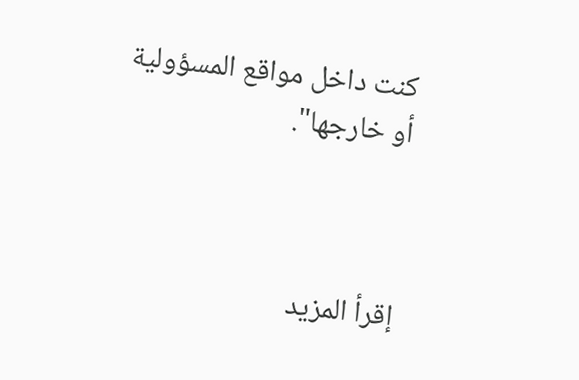كنت داخل مواقع المسؤولية أو خارجها".



إقرأ المزيد